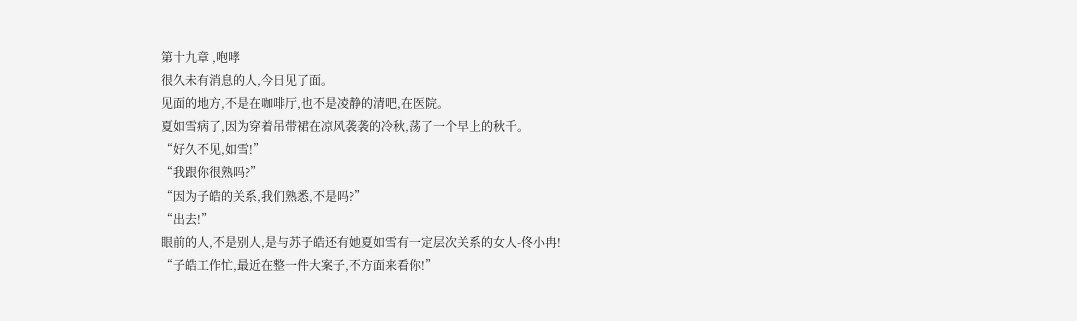第十九章 ,咆哮
很久未有消息的人,今日见了面。
见面的地方,不是在咖啡厅,也不是凌静的清吧,在医院。
夏如雪病了,因为穿着吊带裙在凉风袭袭的冷秋,荡了一个早上的秋千。
“好久不见,如雪!”
“我跟你很熟吗?”
“因为子皓的关系,我们熟悉,不是吗?”
“出去!”
眼前的人,不是别人,是与苏子皓还有她夏如雪有一定层次关系的女人-佟小冉!
“子皓工作忙,最近在整一件大案子,不方面来看你!”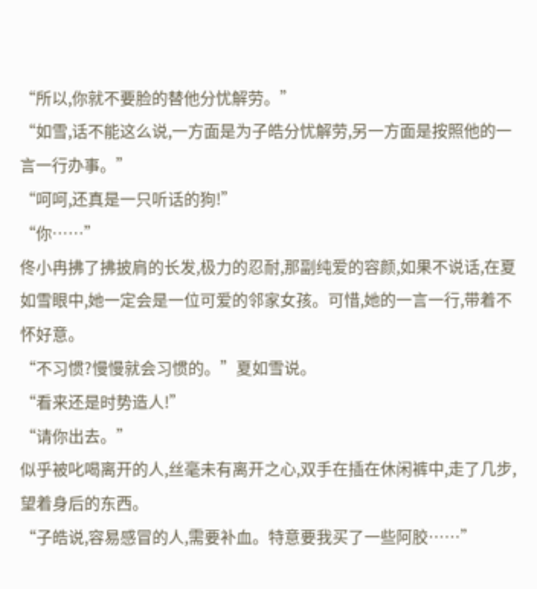“所以,你就不要脸的替他分忧解劳。”
“如雪,话不能这么说,一方面是为子皓分忧解劳,另一方面是按照他的一言一行办事。”
“呵呵,还真是一只听话的狗!”
“你……”
佟小冉拂了拂披肩的长发,极力的忍耐,那副纯爱的容颜,如果不说话,在夏如雪眼中,她一定会是一位可爱的邻家女孩。可惜,她的一言一行,带着不怀好意。
“不习惯?慢慢就会习惯的。”夏如雪说。
“看来还是时势造人!”
“请你出去。”
似乎被叱喝离开的人,丝毫未有离开之心,双手在插在休闲裤中,走了几步,望着身后的东西。
“子皓说,容易感冒的人,需要补血。特意要我买了一些阿胶……”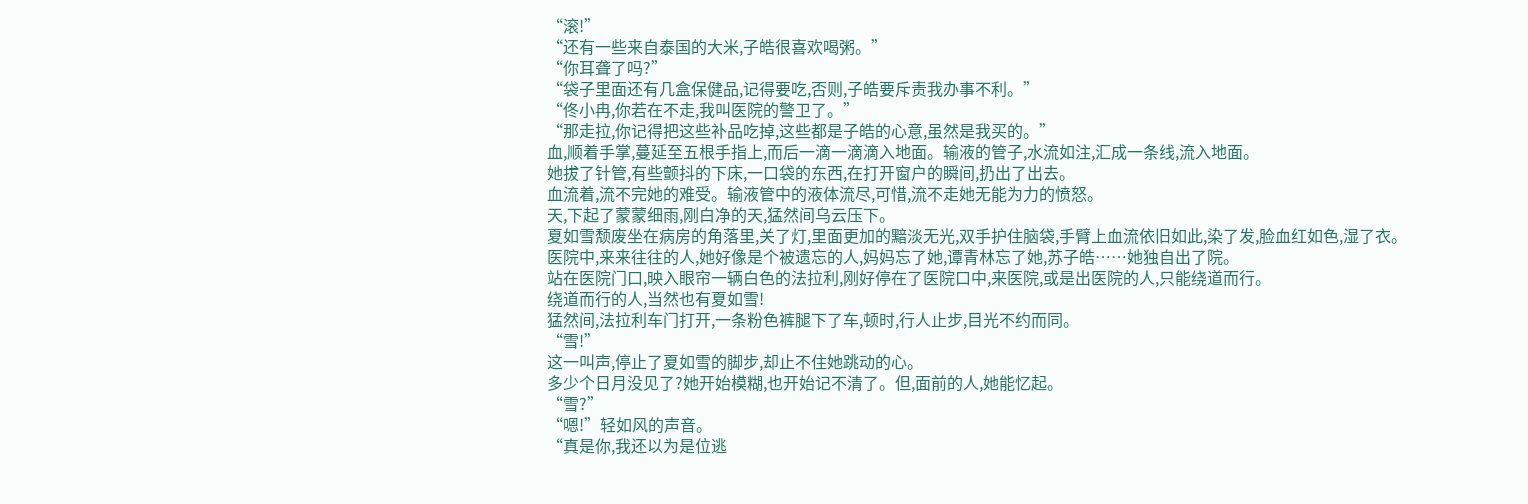“滚!”
“还有一些来自泰国的大米,子皓很喜欢喝粥。”
“你耳聋了吗?”
“袋子里面还有几盒保健品,记得要吃,否则,子皓要斥责我办事不利。”
“佟小冉,你若在不走,我叫医院的警卫了。”
“那走拉,你记得把这些补品吃掉,这些都是子皓的心意,虽然是我买的。”
血,顺着手掌,蔓延至五根手指上,而后一滴一滴滴入地面。输液的管子,水流如注,汇成一条线,流入地面。
她拔了针管,有些颤抖的下床,一口袋的东西,在打开窗户的瞬间,扔出了出去。
血流着,流不完她的难受。输液管中的液体流尽,可惜,流不走她无能为力的愤怒。
天,下起了蒙蒙细雨,刚白净的天,猛然间乌云压下。
夏如雪颓废坐在病房的角落里,关了灯,里面更加的黯淡无光,双手护住脑袋,手臂上血流依旧如此,染了发,脸血红如色,湿了衣。
医院中,来来往往的人,她好像是个被遗忘的人,妈妈忘了她,谭青林忘了她,苏子皓……她独自出了院。
站在医院门口,映入眼帘一辆白色的法拉利,刚好停在了医院口中,来医院,或是出医院的人,只能绕道而行。
绕道而行的人,当然也有夏如雪!
猛然间,法拉利车门打开,一条粉色裤腿下了车,顿时,行人止步,目光不约而同。
“雪!”
这一叫声,停止了夏如雪的脚步,却止不住她跳动的心。
多少个日月没见了?她开始模糊,也开始记不清了。但,面前的人,她能忆起。
“雪?”
“嗯!”轻如风的声音。
“真是你,我还以为是位逃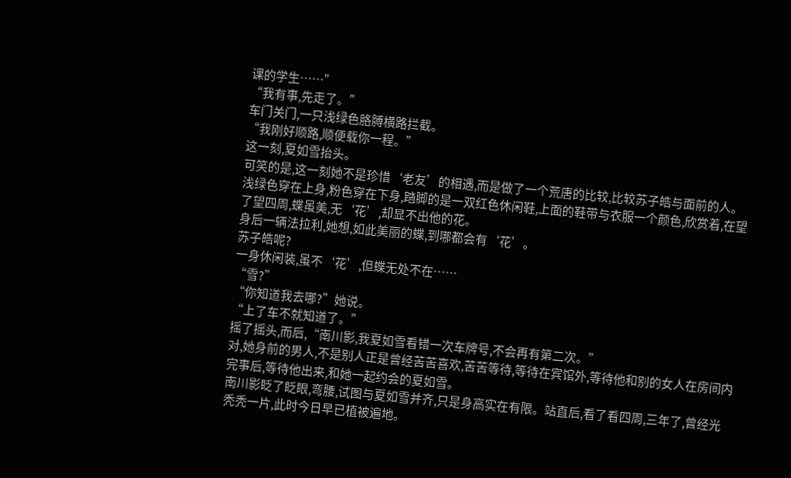课的学生……”
“我有事,先走了。”
车门关门,一只浅绿色胳膊横路拦截。
“我刚好顺路,顺便载你一程。”
这一刻,夏如雪抬头。
可笑的是,这一刻她不是珍惜‘老友’的相遇,而是做了一个荒唐的比较,比较苏子皓与面前的人。
浅绿色穿在上身,粉色穿在下身,踏脚的是一双红色休闲鞋,上面的鞋带与衣服一个颜色,欣赏着,在望了望四周,蝶虽美,无‘花’,却显不出他的花。
身后一辆法拉利,她想,如此美丽的蝶,到哪都会有‘花’。
苏子皓呢?
一身休闲装,虽不‘花’,但蝶无处不在……
“雪?”
“你知道我去哪?”她说。
“上了车不就知道了。”
摇了摇头,而后,“南川影,我夏如雪看错一次车牌号,不会再有第二次。”
对,她身前的男人,不是别人正是曾经苦苦喜欢,苦苦等待,等待在宾馆外,等待他和别的女人在房间内完事后,等待他出来,和她一起约会的夏如雪。
南川影眨了眨眼,弯腰,试图与夏如雪并齐,只是身高实在有限。站直后,看了看四周,三年了,曾经光秃秃一片,此时今日早已植被遍地。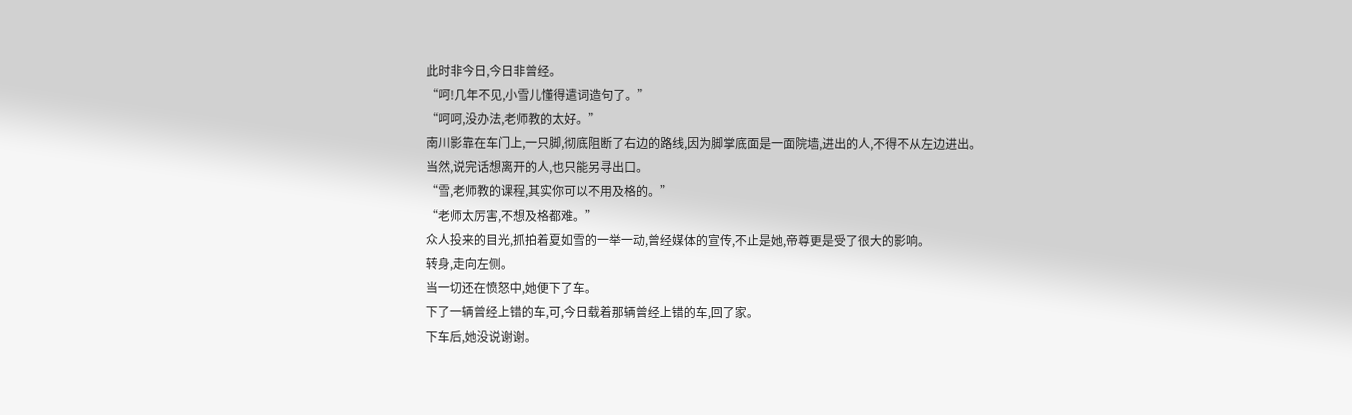此时非今日,今日非曾经。
“呵!几年不见,小雪儿懂得遣词造句了。”
“呵呵,没办法,老师教的太好。”
南川影靠在车门上,一只脚,彻底阻断了右边的路线,因为脚掌底面是一面院墙,进出的人,不得不从左边进出。
当然,说完话想离开的人,也只能另寻出口。
“雪,老师教的课程,其实你可以不用及格的。”
“老师太厉害,不想及格都难。”
众人投来的目光,抓拍着夏如雪的一举一动,曾经媒体的宣传,不止是她,帝尊更是受了很大的影响。
转身,走向左侧。
当一切还在愤怒中,她便下了车。
下了一辆曾经上错的车,可,今日载着那辆曾经上错的车,回了家。
下车后,她没说谢谢。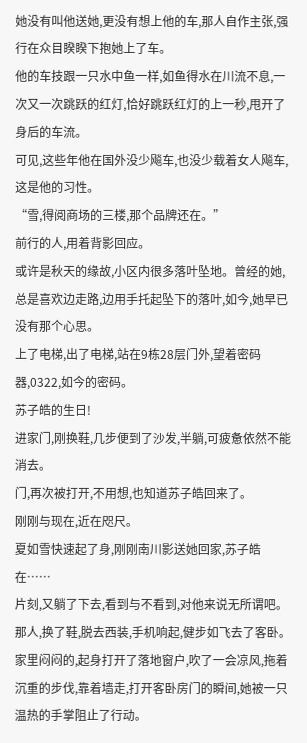她没有叫他送她,更没有想上他的车,那人自作主张,强行在众目睽睽下抱她上了车。
他的车技跟一只水中鱼一样,如鱼得水在川流不息,一次又一次跳跃的红灯,恰好跳跃红灯的上一秒,甩开了身后的车流。
可见,这些年他在国外没少飚车,也没少载着女人飚车,这是他的习性。
“雪,得阅商场的三楼,那个品牌还在。”
前行的人,用着背影回应。
或许是秋天的缘故,小区内很多落叶坠地。曾经的她,总是喜欢边走路,边用手托起坠下的落叶,如今,她早已没有那个心思。
上了电梯,出了电梯,站在9栋28层门外,望着密码器,0322,如今的密码。
苏子皓的生日!
进家门,刚换鞋,几步便到了沙发,半躺,可疲惫依然不能消去。
门,再次被打开,不用想,也知道苏子皓回来了。
刚刚与现在,近在咫尺。
夏如雪快速起了身,刚刚南川影送她回家,苏子皓在……
片刻,又躺了下去,看到与不看到,对他来说无所谓吧。
那人,换了鞋,脱去西装,手机响起,健步如飞去了客卧。
家里闷闷的,起身打开了落地窗户,吹了一会凉风,拖着沉重的步伐,靠着墙走,打开客卧房门的瞬间,她被一只温热的手掌阻止了行动。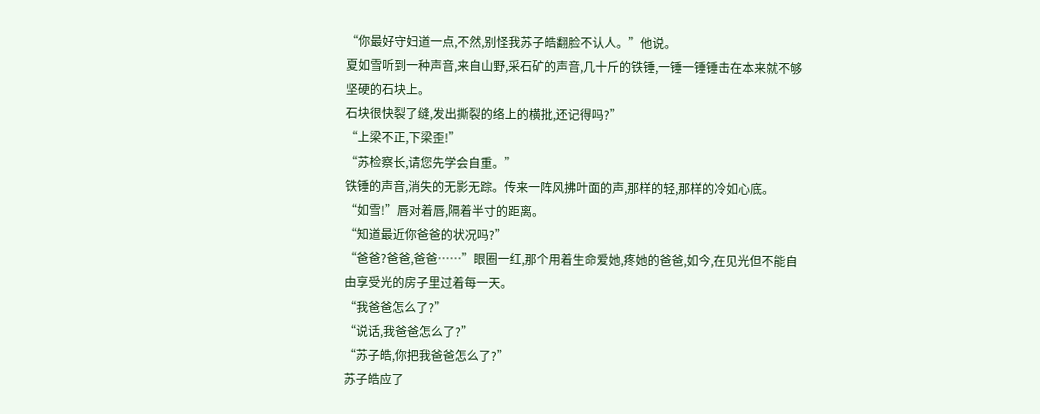“你最好守妇道一点,不然,别怪我苏子皓翻脸不认人。”他说。
夏如雪听到一种声音,来自山野,采石矿的声音,几十斤的铁锤,一锤一锤锤击在本来就不够坚硬的石块上。
石块很快裂了缝,发出撕裂的络上的横批,还记得吗?”
“上梁不正,下梁歪!”
“苏检察长,请您先学会自重。”
铁锤的声音,消失的无影无踪。传来一阵风拂叶面的声,那样的轻,那样的冷如心底。
“如雪!”唇对着唇,隔着半寸的距离。
“知道最近你爸爸的状况吗?”
“爸爸?爸爸,爸爸……”眼圈一红,那个用着生命爱她,疼她的爸爸,如今,在见光但不能自由享受光的房子里过着每一天。
“我爸爸怎么了?”
“说话,我爸爸怎么了?”
“苏子皓,你把我爸爸怎么了?”
苏子皓应了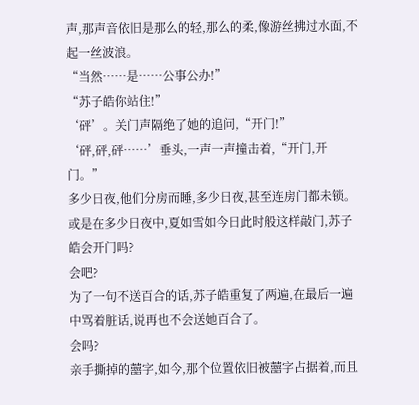声,那声音依旧是那么的轻,那么的柔,像游丝拂过水面,不起一丝波浪。
“当然……是……公事公办!”
“苏子皓你站住!”
‘砰’。关门声隔绝了她的追问,“开门!”
‘砰,砰,砰……’垂头,一声一声撞击着,“开门,开门。”
多少日夜,他们分房而睡,多少日夜,甚至连房门都未锁。或是在多少日夜中,夏如雪如今日此时般这样敲门,苏子皓会开门吗?
会吧?
为了一句不送百合的话,苏子皓重复了两遍,在最后一遍中骂着脏话,说再也不会送她百合了。
会吗?
亲手撕掉的囍字,如今,那个位置依旧被囍字占据着,而且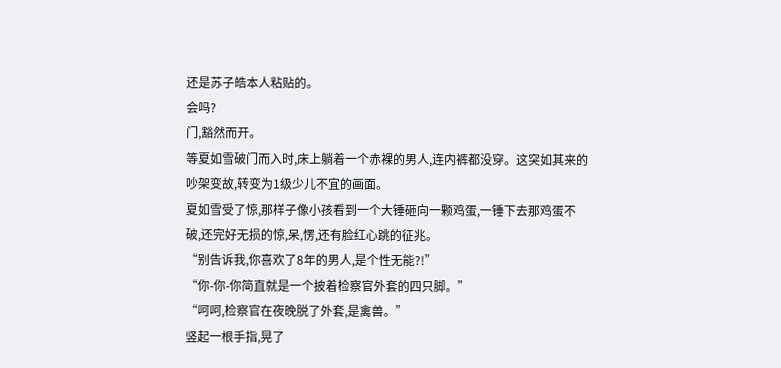还是苏子皓本人粘贴的。
会吗?
门,豁然而开。
等夏如雪破门而入时,床上躺着一个赤裸的男人,连内裤都没穿。这突如其来的吵架变故,转变为1级少儿不宜的画面。
夏如雪受了惊,那样子像小孩看到一个大锤砸向一颗鸡蛋,一锤下去那鸡蛋不破,还完好无损的惊,呆,愣,还有脸红心跳的征兆。
“别告诉我,你喜欢了8年的男人,是个性无能?!”
“你-你-你简直就是一个披着检察官外套的四只脚。”
“呵呵,检察官在夜晚脱了外套,是禽兽。”
竖起一根手指,晃了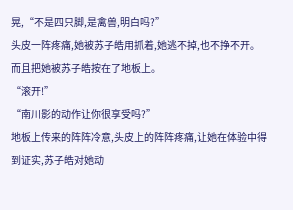晃,“不是四只脚,是禽兽,明白吗?”
头皮一阵疼痛,她被苏子皓用抓着,她逃不掉,也不挣不开。而且把她被苏子皓按在了地板上。
“滚开!”
“南川影的动作让你很享受吗?”
地板上传来的阵阵冷意,头皮上的阵阵疼痛,让她在体验中得到证实,苏子皓对她动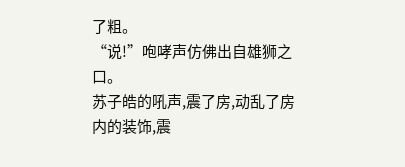了粗。
“说!”咆哮声仿佛出自雄狮之口。
苏子皓的吼声,震了房,动乱了房内的装饰,震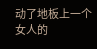动了地板上一个女人的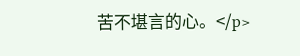苦不堪言的心。</p>